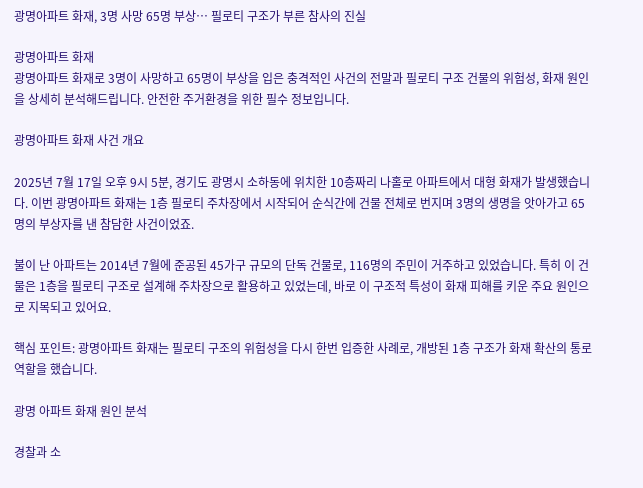광명아파트 화재, 3명 사망 65명 부상… 필로티 구조가 부른 참사의 진실

광명아파트 화재
광명아파트 화재로 3명이 사망하고 65명이 부상을 입은 충격적인 사건의 전말과 필로티 구조 건물의 위험성, 화재 원인을 상세히 분석해드립니다. 안전한 주거환경을 위한 필수 정보입니다.

광명아파트 화재 사건 개요

2025년 7월 17일 오후 9시 5분, 경기도 광명시 소하동에 위치한 10층짜리 나홀로 아파트에서 대형 화재가 발생했습니다. 이번 광명아파트 화재는 1층 필로티 주차장에서 시작되어 순식간에 건물 전체로 번지며 3명의 생명을 앗아가고 65명의 부상자를 낸 참담한 사건이었죠.

불이 난 아파트는 2014년 7월에 준공된 45가구 규모의 단독 건물로, 116명의 주민이 거주하고 있었습니다. 특히 이 건물은 1층을 필로티 구조로 설계해 주차장으로 활용하고 있었는데, 바로 이 구조적 특성이 화재 피해를 키운 주요 원인으로 지목되고 있어요.

핵심 포인트: 광명아파트 화재는 필로티 구조의 위험성을 다시 한번 입증한 사례로, 개방된 1층 구조가 화재 확산의 통로 역할을 했습니다.

광명 아파트 화재 원인 분석

경찰과 소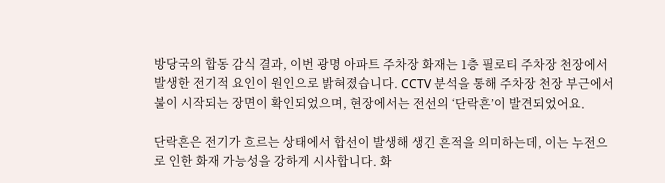방당국의 합동 감식 결과, 이번 광명 아파트 주차장 화재는 1층 필로티 주차장 천장에서 발생한 전기적 요인이 원인으로 밝혀졌습니다. CCTV 분석을 통해 주차장 천장 부근에서 불이 시작되는 장면이 확인되었으며, 현장에서는 전선의 ‘단락흔’이 발견되었어요.

단락흔은 전기가 흐르는 상태에서 합선이 발생해 생긴 흔적을 의미하는데, 이는 누전으로 인한 화재 가능성을 강하게 시사합니다. 화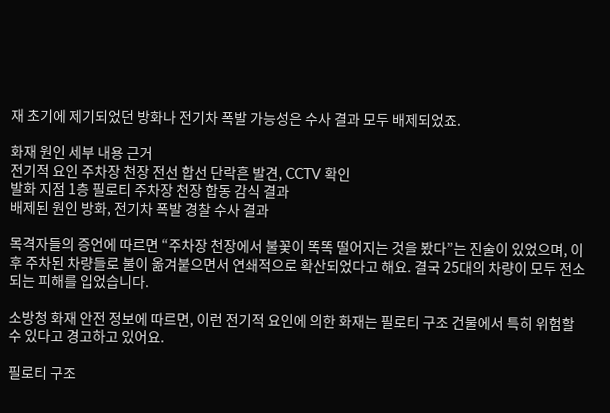재 초기에 제기되었던 방화나 전기차 폭발 가능성은 수사 결과 모두 배제되었죠.

화재 원인 세부 내용 근거
전기적 요인 주차장 천장 전선 합선 단락흔 발견, CCTV 확인
발화 지점 1층 필로티 주차장 천장 합동 감식 결과
배제된 원인 방화, 전기차 폭발 경찰 수사 결과

목격자들의 증언에 따르면 “주차장 천장에서 불꽃이 똑똑 떨어지는 것을 봤다”는 진술이 있었으며, 이후 주차된 차량들로 불이 옮겨붙으면서 연쇄적으로 확산되었다고 해요. 결국 25대의 차량이 모두 전소되는 피해를 입었습니다.

소방청 화재 안전 정보에 따르면, 이런 전기적 요인에 의한 화재는 필로티 구조 건물에서 특히 위험할 수 있다고 경고하고 있어요.

필로티 구조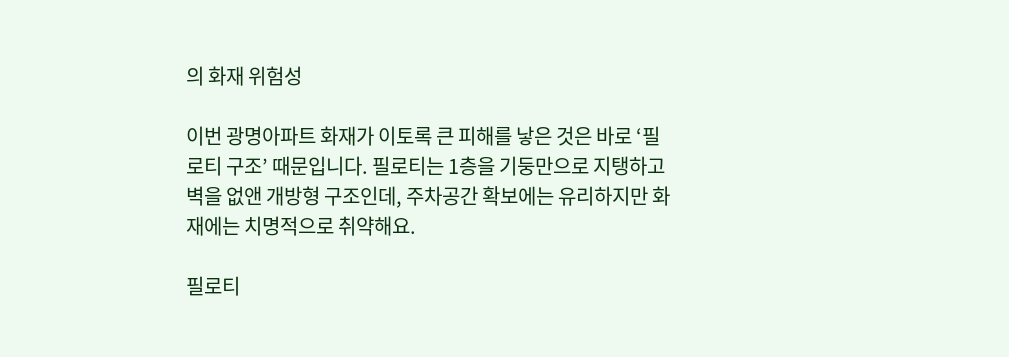의 화재 위험성

이번 광명아파트 화재가 이토록 큰 피해를 낳은 것은 바로 ‘필로티 구조’ 때문입니다. 필로티는 1층을 기둥만으로 지탱하고 벽을 없앤 개방형 구조인데, 주차공간 확보에는 유리하지만 화재에는 치명적으로 취약해요.

필로티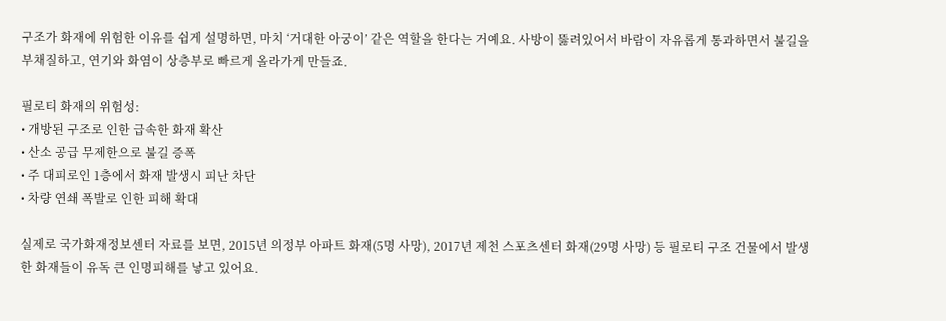구조가 화재에 위험한 이유를 쉽게 설명하면, 마치 ‘거대한 아궁이’ 같은 역할을 한다는 거예요. 사방이 뚫려있어서 바람이 자유롭게 통과하면서 불길을 부채질하고, 연기와 화염이 상층부로 빠르게 올라가게 만들죠.

필로티 화재의 위험성:
• 개방된 구조로 인한 급속한 화재 확산
• 산소 공급 무제한으로 불길 증폭
• 주 대피로인 1층에서 화재 발생시 피난 차단
• 차량 연쇄 폭발로 인한 피해 확대

실제로 국가화재정보센터 자료를 보면, 2015년 의정부 아파트 화재(5명 사망), 2017년 제천 스포츠센터 화재(29명 사망) 등 필로티 구조 건물에서 발생한 화재들이 유독 큰 인명피해를 낳고 있어요.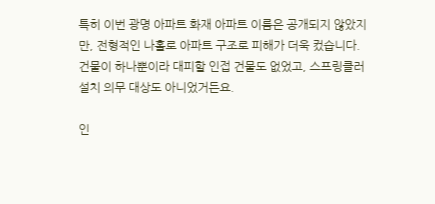특히 이번 광명 아파트 화재 아파트 이름은 공개되지 않았지만, 전형적인 나홀로 아파트 구조로 피해가 더욱 컸습니다. 건물이 하나뿐이라 대피할 인접 건물도 없었고, 스프링클러 설치 의무 대상도 아니었거든요.

인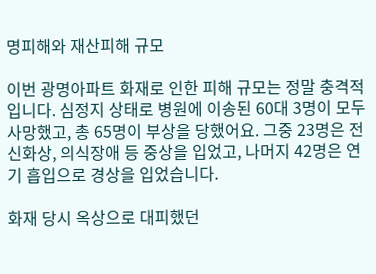명피해와 재산피해 규모

이번 광명아파트 화재로 인한 피해 규모는 정말 충격적입니다. 심정지 상태로 병원에 이송된 60대 3명이 모두 사망했고, 총 65명이 부상을 당했어요. 그중 23명은 전신화상, 의식장애 등 중상을 입었고, 나머지 42명은 연기 흡입으로 경상을 입었습니다.

화재 당시 옥상으로 대피했던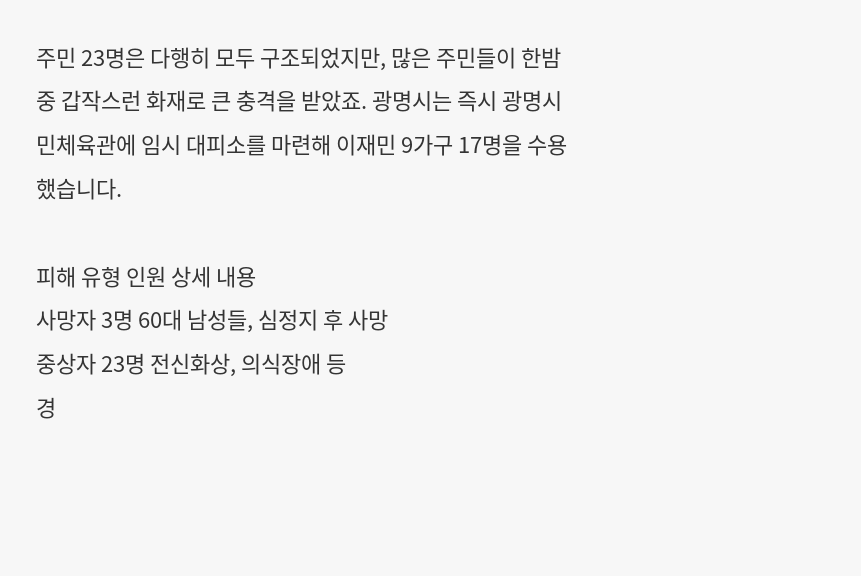주민 23명은 다행히 모두 구조되었지만, 많은 주민들이 한밤중 갑작스런 화재로 큰 충격을 받았죠. 광명시는 즉시 광명시민체육관에 임시 대피소를 마련해 이재민 9가구 17명을 수용했습니다.

피해 유형 인원 상세 내용
사망자 3명 60대 남성들, 심정지 후 사망
중상자 23명 전신화상, 의식장애 등
경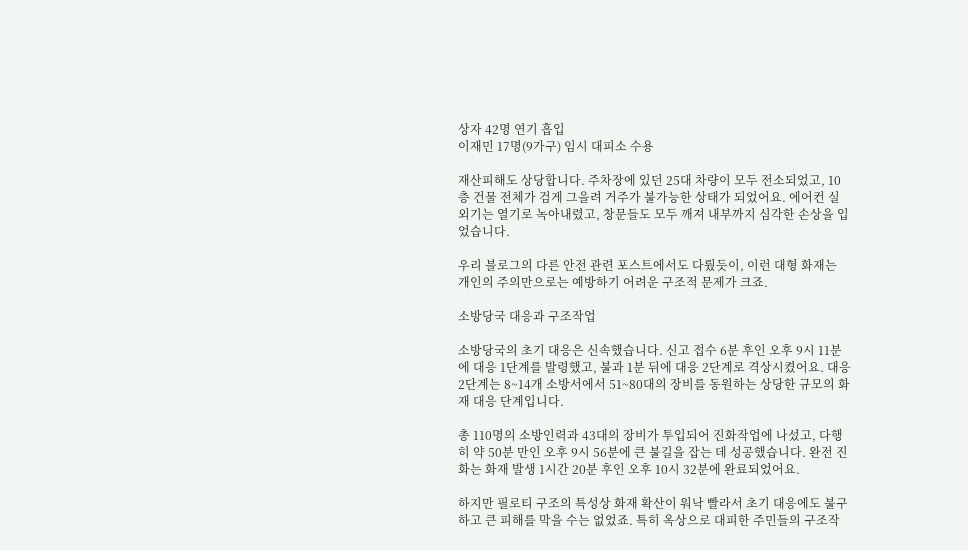상자 42명 연기 흡입
이재민 17명(9가구) 임시 대피소 수용

재산피해도 상당합니다. 주차장에 있던 25대 차량이 모두 전소되었고, 10층 건물 전체가 검게 그을려 거주가 불가능한 상태가 되었어요. 에어컨 실외기는 열기로 녹아내렸고, 창문들도 모두 깨져 내부까지 심각한 손상을 입었습니다.

우리 블로그의 다른 안전 관련 포스트에서도 다뤘듯이, 이런 대형 화재는 개인의 주의만으로는 예방하기 어려운 구조적 문제가 크죠.

소방당국 대응과 구조작업

소방당국의 초기 대응은 신속했습니다. 신고 접수 6분 후인 오후 9시 11분에 대응 1단계를 발령했고, 불과 1분 뒤에 대응 2단계로 격상시켰어요. 대응 2단계는 8~14개 소방서에서 51~80대의 장비를 동원하는 상당한 규모의 화재 대응 단계입니다.

총 110명의 소방인력과 43대의 장비가 투입되어 진화작업에 나섰고, 다행히 약 50분 만인 오후 9시 56분에 큰 불길을 잡는 데 성공했습니다. 완전 진화는 화재 발생 1시간 20분 후인 오후 10시 32분에 완료되었어요.

하지만 필로티 구조의 특성상 화재 확산이 워낙 빨라서 초기 대응에도 불구하고 큰 피해를 막을 수는 없었죠. 특히 옥상으로 대피한 주민들의 구조작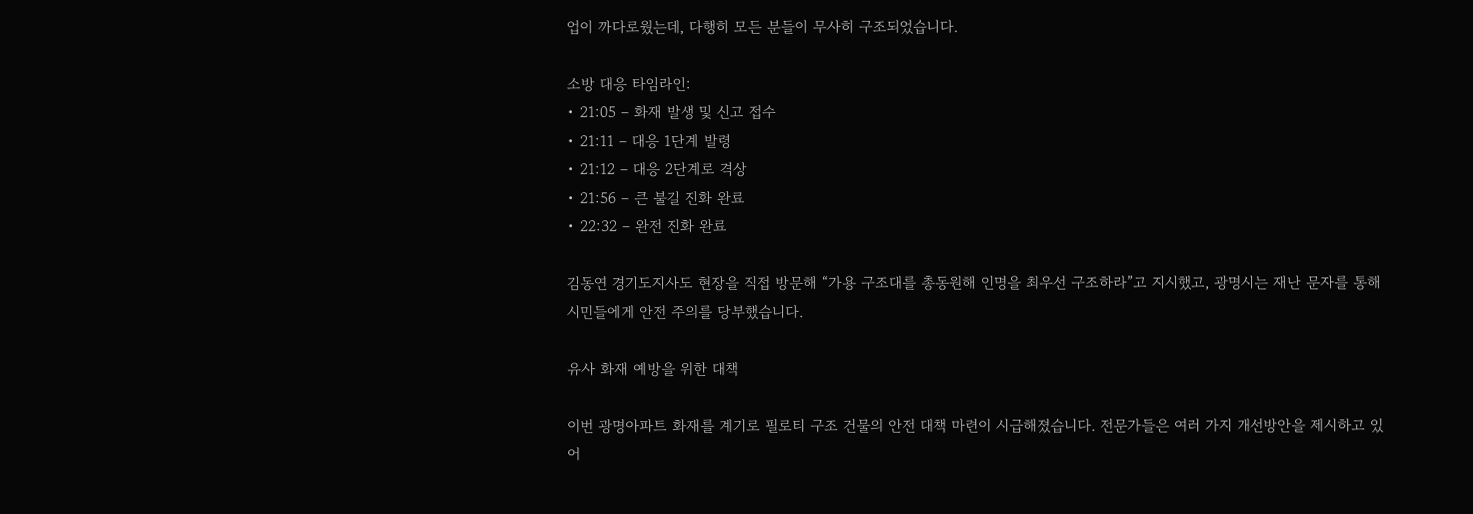업이 까다로웠는데, 다행히 모든 분들이 무사히 구조되었습니다.

소방 대응 타임라인:
• 21:05 – 화재 발생 및 신고 접수
• 21:11 – 대응 1단계 발령
• 21:12 – 대응 2단계로 격상
• 21:56 – 큰 불길 진화 완료
• 22:32 – 완전 진화 완료

김동연 경기도지사도 현장을 직접 방문해 “가용 구조대를 총동원해 인명을 최우선 구조하라”고 지시했고, 광명시는 재난 문자를 통해 시민들에게 안전 주의를 당부했습니다.

유사 화재 예방을 위한 대책

이번 광명아파트 화재를 계기로 필로티 구조 건물의 안전 대책 마련이 시급해졌습니다. 전문가들은 여러 가지 개선방안을 제시하고 있어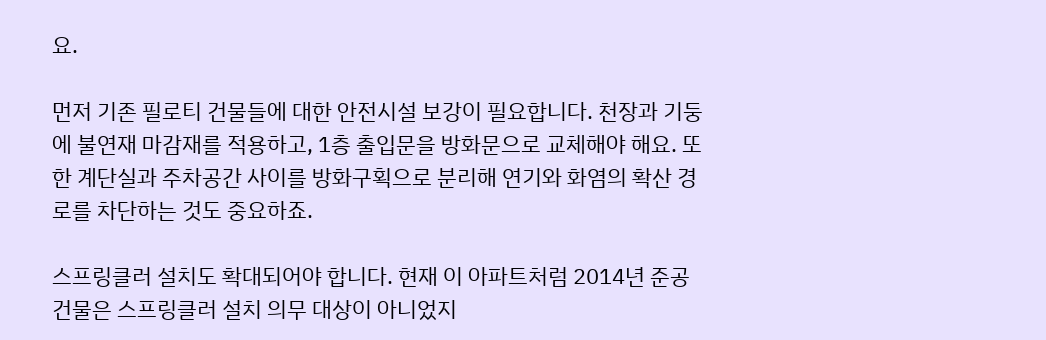요.

먼저 기존 필로티 건물들에 대한 안전시설 보강이 필요합니다. 천장과 기둥에 불연재 마감재를 적용하고, 1층 출입문을 방화문으로 교체해야 해요. 또한 계단실과 주차공간 사이를 방화구획으로 분리해 연기와 화염의 확산 경로를 차단하는 것도 중요하죠.

스프링클러 설치도 확대되어야 합니다. 현재 이 아파트처럼 2014년 준공 건물은 스프링클러 설치 의무 대상이 아니었지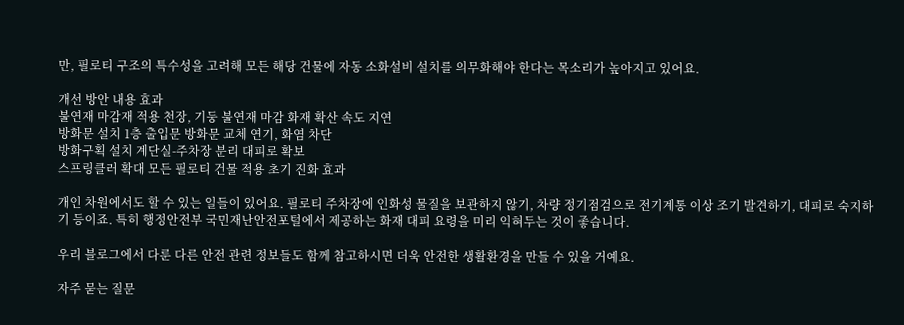만, 필로티 구조의 특수성을 고려해 모든 해당 건물에 자동 소화설비 설치를 의무화해야 한다는 목소리가 높아지고 있어요.

개선 방안 내용 효과
불연재 마감재 적용 천장, 기둥 불연재 마감 화재 확산 속도 지연
방화문 설치 1층 출입문 방화문 교체 연기, 화염 차단
방화구획 설치 계단실-주차장 분리 대피로 확보
스프링클러 확대 모든 필로티 건물 적용 초기 진화 효과

개인 차원에서도 할 수 있는 일들이 있어요. 필로티 주차장에 인화성 물질을 보관하지 않기, 차량 정기점검으로 전기계통 이상 조기 발견하기, 대피로 숙지하기 등이죠. 특히 행정안전부 국민재난안전포털에서 제공하는 화재 대피 요령을 미리 익혀두는 것이 좋습니다.

우리 블로그에서 다룬 다른 안전 관련 정보들도 함께 참고하시면 더욱 안전한 생활환경을 만들 수 있을 거예요.

자주 묻는 질문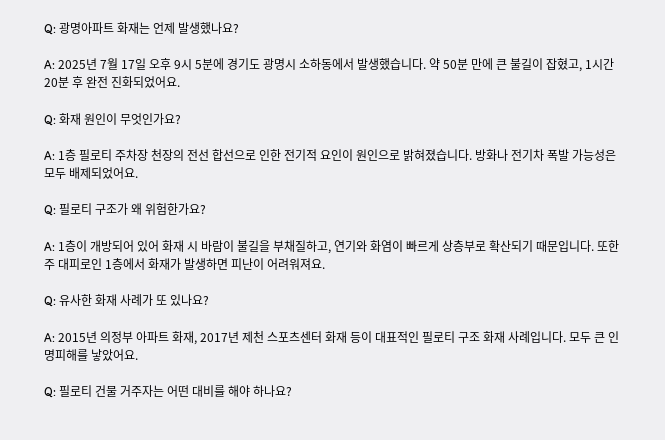Q: 광명아파트 화재는 언제 발생했나요?

A: 2025년 7월 17일 오후 9시 5분에 경기도 광명시 소하동에서 발생했습니다. 약 50분 만에 큰 불길이 잡혔고, 1시간 20분 후 완전 진화되었어요.

Q: 화재 원인이 무엇인가요?

A: 1층 필로티 주차장 천장의 전선 합선으로 인한 전기적 요인이 원인으로 밝혀졌습니다. 방화나 전기차 폭발 가능성은 모두 배제되었어요.

Q: 필로티 구조가 왜 위험한가요?

A: 1층이 개방되어 있어 화재 시 바람이 불길을 부채질하고, 연기와 화염이 빠르게 상층부로 확산되기 때문입니다. 또한 주 대피로인 1층에서 화재가 발생하면 피난이 어려워져요.

Q: 유사한 화재 사례가 또 있나요?

A: 2015년 의정부 아파트 화재, 2017년 제천 스포츠센터 화재 등이 대표적인 필로티 구조 화재 사례입니다. 모두 큰 인명피해를 낳았어요.

Q: 필로티 건물 거주자는 어떤 대비를 해야 하나요?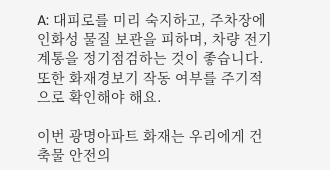A: 대피로를 미리 숙지하고, 주차장에 인화성 물질 보관을 피하며, 차량 전기계통을 정기점검하는 것이 좋습니다. 또한 화재경보기 작동 여부를 주기적으로 확인해야 해요.

이번 광명아파트 화재는 우리에게 건축물 안전의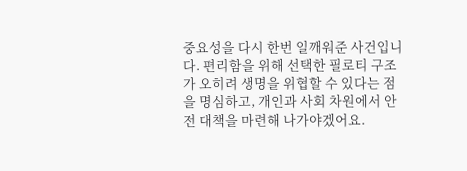중요성을 다시 한번 일깨워준 사건입니다. 편리함을 위해 선택한 필로티 구조가 오히려 생명을 위협할 수 있다는 점을 명심하고, 개인과 사회 차원에서 안전 대책을 마련해 나가야겠어요.